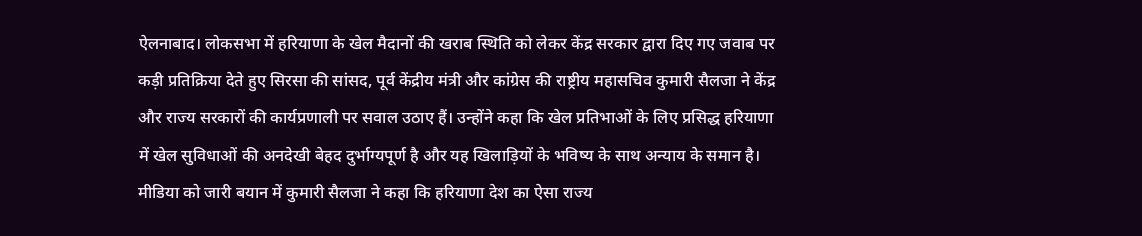ऐलनाबाद। लोकसभा में हरियाणा के खेल मैदानों की खराब स्थिति को लेकर केंद्र सरकार द्वारा दिए गए जवाब पर कड़ी प्रतिक्रिया देते हुए सिरसा की सांसद, पूर्व केंद्रीय मंत्री और कांग्रेस की राष्ट्रीय महासचिव कुमारी सैलजा ने केंद्र और राज्य सरकारों की कार्यप्रणाली पर सवाल उठाए हैं। उन्होंने कहा कि खेल प्रतिभाओं के लिए प्रसिद्ध हरियाणा में खेल सुविधाओं की अनदेखी बेहद दुर्भाग्यपूर्ण है और यह खिलाड़ियों के भविष्य के साथ अन्याय के समान है। मीडिया को जारी बयान में कुमारी सैलजा ने कहा कि हरियाणा देश का ऐसा राज्य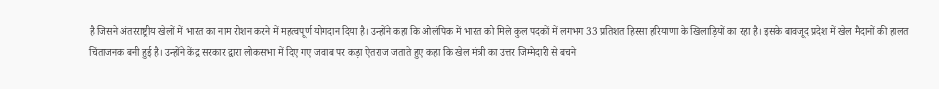है जिसने अंतरराष्ट्रीय खेलों में भारत का नाम रोशन करने में महत्वपूर्ण योगदान दिया है। उन्होंने कहा कि ओलंपिक में भारत को मिले कुल पदकों में लगभग 33 प्रतिशत हिस्सा हरियाणा के खिलाड़ियों का रहा है। इसके बावजूद प्रदेश में खेल मैदानों की हालत चिंताजनक बनी हुई है। उन्होंने केंद्र सरकार द्वारा लोकसभा में दिए गए जवाब पर कड़ा ऐतराज जताते हुए कहा कि खेल मंत्री का उत्तर जिम्मेदारी से बचने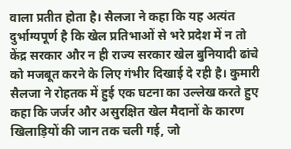वाला प्रतीत होता है। सैलजा ने कहा कि यह अत्यंत दुर्भाग्यपूर्ण है कि खेल प्रतिभाओं से भरे प्रदेश में न तो केंद्र सरकार और न ही राज्य सरकार खेल बुनियादी ढांचे को मजबूत करने के लिए गंभीर दिखाई दे रही है। कुमारी सैलजा ने रोहतक में हुई एक घटना का उल्लेख करते हुए कहा कि जर्जर और असुरक्षित खेल मैदानों के कारण खिलाड़ियों की जान तक चली गई, जो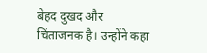बेहद दुखद और चिंताजनक है। उन्होंने कहा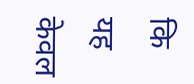कि यह केवल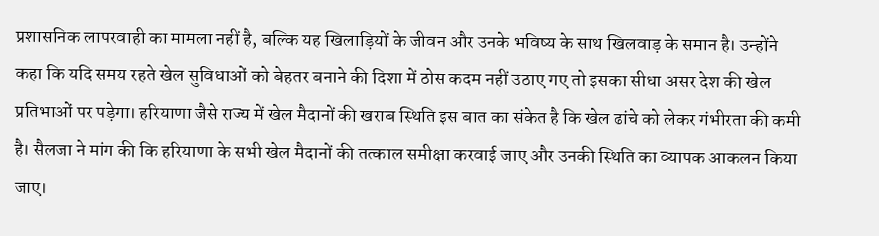प्रशासनिक लापरवाही का मामला नहीं है, बल्कि यह खिलाड़ियों के जीवन और उनके भविष्य के साथ खिलवाड़ के समान है। उन्होंने कहा कि यदि समय रहते खेल सुविधाओं को बेहतर बनाने की दिशा में ठोस कदम नहीं उठाए गए तो इसका सीधा असर देश की खेल प्रतिभाओं पर पड़ेगा। हरियाणा जैसे राज्य में खेल मैदानों की खराब स्थिति इस बात का संकेत है कि खेल ढांचे को लेकर गंभीरता की कमी है। सैलजा ने मांग की कि हरियाणा के सभी खेल मैदानों की तत्काल समीक्षा करवाई जाए और उनकी स्थिति का व्यापक आकलन किया जाए।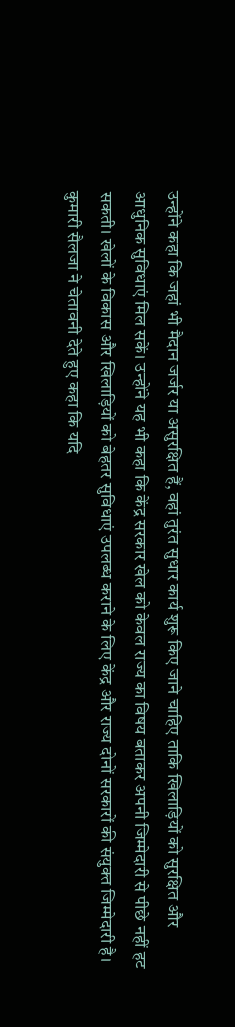उन्होंने कहा कि जहां भी मैदान जर्जर या असुरक्षित हैं, वहां तुरंत सुधार कार्य शुरू किए जाने चाहिए ताकि खिलाड़ियों को सुरक्षित और आधुनिक सुविधाएं मिल सकें। उन्होंने यह भी कहा कि केंद्र सरकार खेल को केवल राज्य का विषय बताकर अपनी जिम्मेदारी से पीछे नहीं हट सकती। खेलों के विकास और खिलाड़ियों को बेहतर सुविधाएं उपलब्ध कराने के लिए केंद्र और राज्य दोनों सरकारों की संयुक्त जिम्मेदारी है। कुमारी सैलजा ने चेतावनी देते हुए कहा कि यदि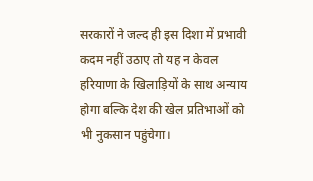सरकारों ने जल्द ही इस दिशा में प्रभावी कदम नहीं उठाए तो यह न केवल हरियाणा के खिलाड़ियों के साथ अन्याय होगा बल्कि देश की खेल प्रतिभाओं को भी नुकसान पहुंचेगा।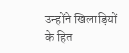उन्होंने खिलाड़ियों के हित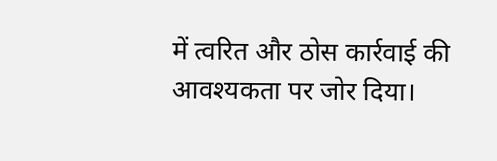में त्वरित और ठोस कार्रवाई की आवश्यकता पर जोर दिया।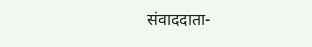संवाददाता-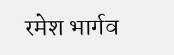रमेश भार्गव